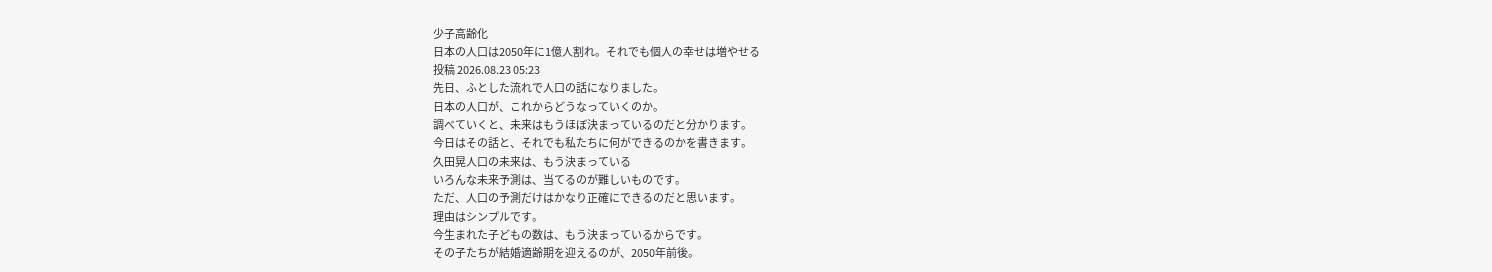少子高齢化
日本の人口は2050年に1億人割れ。それでも個人の幸せは増やせる
投稿 2026.08.23 05:23
先日、ふとした流れで人口の話になりました。
日本の人口が、これからどうなっていくのか。
調べていくと、未来はもうほぼ決まっているのだと分かります。
今日はその話と、それでも私たちに何ができるのかを書きます。
久田晃人口の未来は、もう決まっている
いろんな未来予測は、当てるのが難しいものです。
ただ、人口の予測だけはかなり正確にできるのだと思います。
理由はシンプルです。
今生まれた子どもの数は、もう決まっているからです。
その子たちが結婚適齢期を迎えるのが、2050年前後。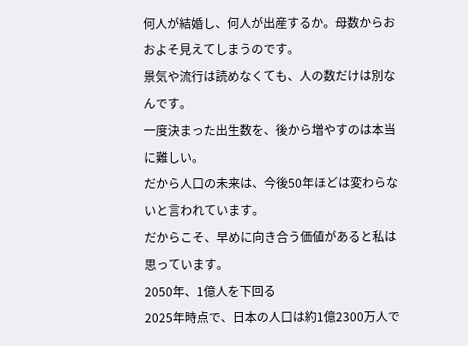何人が結婚し、何人が出産するか。母数からおおよそ見えてしまうのです。
景気や流行は読めなくても、人の数だけは別なんです。
一度決まった出生数を、後から増やすのは本当に難しい。
だから人口の未来は、今後50年ほどは変わらないと言われています。
だからこそ、早めに向き合う価値があると私は思っています。
2050年、1億人を下回る
2025年時点で、日本の人口は約1億2300万人で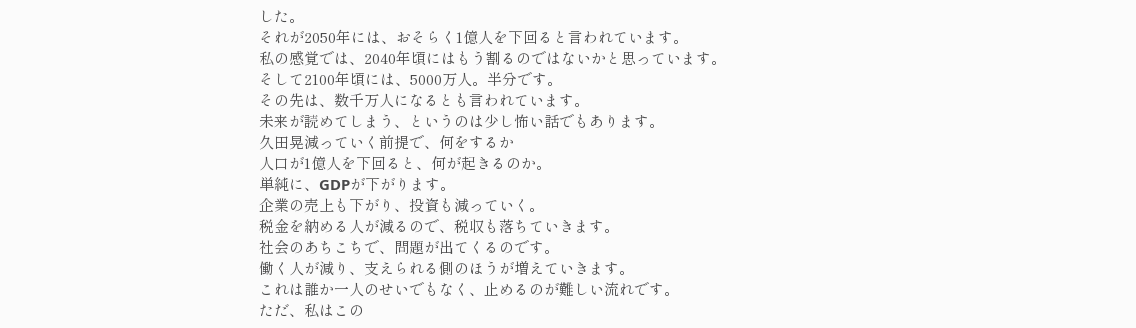した。
それが2050年には、おそらく1億人を下回ると言われています。
私の感覚では、2040年頃にはもう割るのではないかと思っています。
そして2100年頃には、5000万人。半分です。
その先は、数千万人になるとも言われています。
未来が読めてしまう、というのは少し怖い話でもあります。
久田晃減っていく前提で、何をするか
人口が1億人を下回ると、何が起きるのか。
単純に、GDPが下がります。
企業の売上も下がり、投資も減っていく。
税金を納める人が減るので、税収も落ちていきます。
社会のあちこちで、問題が出てくるのです。
働く人が減り、支えられる側のほうが増えていきます。
これは誰か一人のせいでもなく、止めるのが難しい流れです。
ただ、私はこの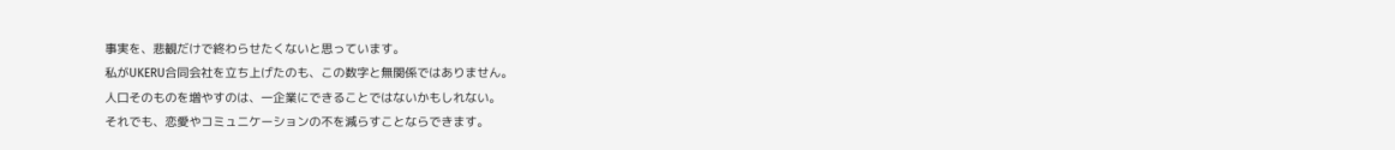事実を、悲観だけで終わらせたくないと思っています。
私がUKERU合同会社を立ち上げたのも、この数字と無関係ではありません。
人口そのものを増やすのは、一企業にできることではないかもしれない。
それでも、恋愛やコミュニケーションの不を減らすことならできます。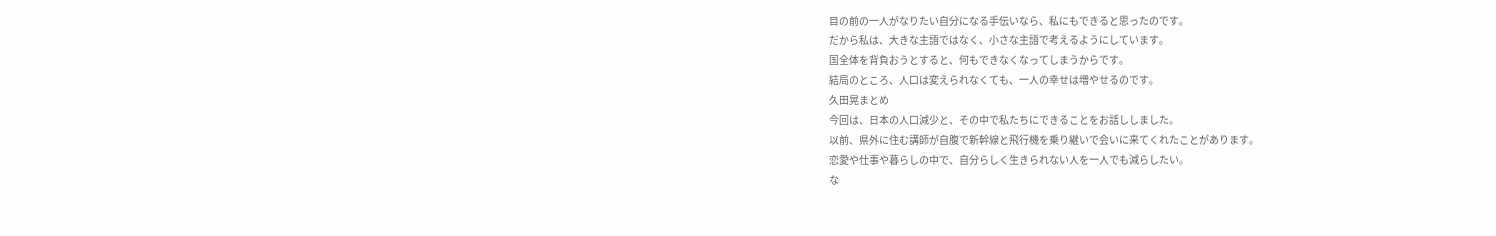目の前の一人がなりたい自分になる手伝いなら、私にもできると思ったのです。
だから私は、大きな主語ではなく、小さな主語で考えるようにしています。
国全体を背負おうとすると、何もできなくなってしまうからです。
結局のところ、人口は変えられなくても、一人の幸せは増やせるのです。
久田晃まとめ
今回は、日本の人口減少と、その中で私たちにできることをお話ししました。
以前、県外に住む講師が自腹で新幹線と飛行機を乗り継いで会いに来てくれたことがあります。
恋愛や仕事や暮らしの中で、自分らしく生きられない人を一人でも減らしたい。
な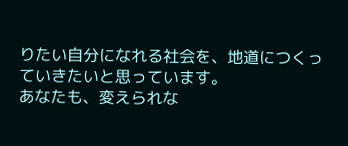りたい自分になれる社会を、地道につくっていきたいと思っています。
あなたも、変えられな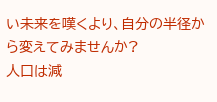い未来を嘆くより、自分の半径から変えてみませんか?
人口は減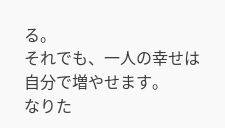る。
それでも、一人の幸せは自分で増やせます。
なりた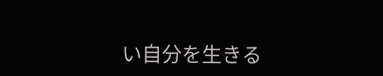い自分を生きる